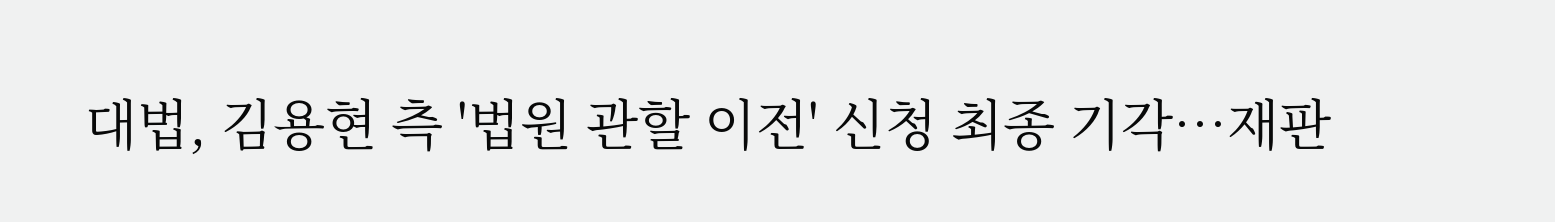대법, 김용현 측 '법원 관할 이전' 신청 최종 기각…재판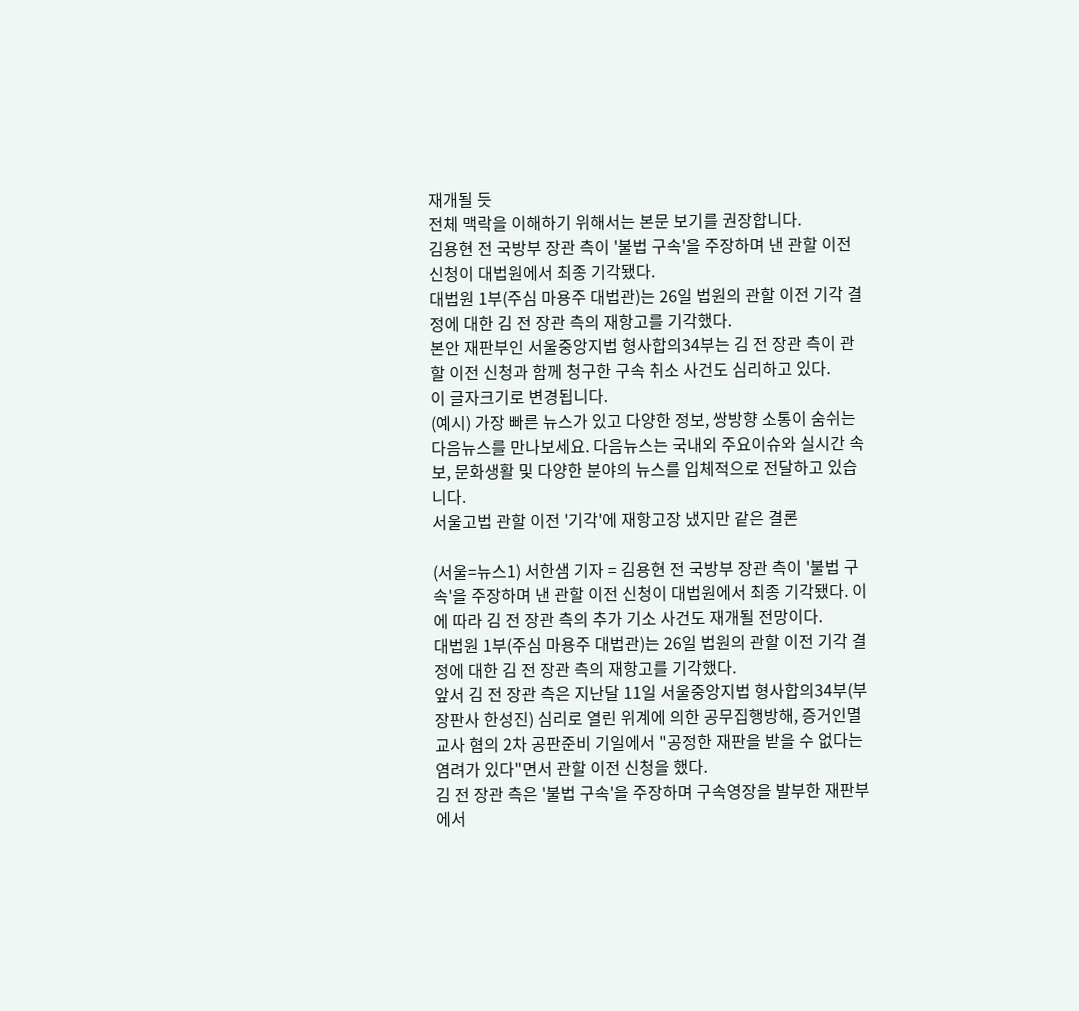재개될 듯
전체 맥락을 이해하기 위해서는 본문 보기를 권장합니다.
김용현 전 국방부 장관 측이 '불법 구속'을 주장하며 낸 관할 이전 신청이 대법원에서 최종 기각됐다.
대법원 1부(주심 마용주 대법관)는 26일 법원의 관할 이전 기각 결정에 대한 김 전 장관 측의 재항고를 기각했다.
본안 재판부인 서울중앙지법 형사합의34부는 김 전 장관 측이 관할 이전 신청과 함께 청구한 구속 취소 사건도 심리하고 있다.
이 글자크기로 변경됩니다.
(예시) 가장 빠른 뉴스가 있고 다양한 정보, 쌍방향 소통이 숨쉬는 다음뉴스를 만나보세요. 다음뉴스는 국내외 주요이슈와 실시간 속보, 문화생활 및 다양한 분야의 뉴스를 입체적으로 전달하고 있습니다.
서울고법 관할 이전 '기각'에 재항고장 냈지만 같은 결론

(서울=뉴스1) 서한샘 기자 = 김용현 전 국방부 장관 측이 '불법 구속'을 주장하며 낸 관할 이전 신청이 대법원에서 최종 기각됐다. 이에 따라 김 전 장관 측의 추가 기소 사건도 재개될 전망이다.
대법원 1부(주심 마용주 대법관)는 26일 법원의 관할 이전 기각 결정에 대한 김 전 장관 측의 재항고를 기각했다.
앞서 김 전 장관 측은 지난달 11일 서울중앙지법 형사합의34부(부장판사 한성진) 심리로 열린 위계에 의한 공무집행방해, 증거인멸 교사 혐의 2차 공판준비 기일에서 "공정한 재판을 받을 수 없다는 염려가 있다"면서 관할 이전 신청을 했다.
김 전 장관 측은 '불법 구속'을 주장하며 구속영장을 발부한 재판부에서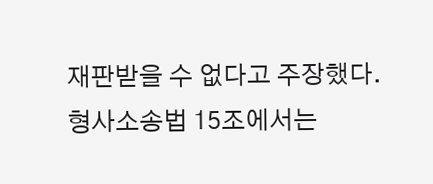재판받을 수 없다고 주장했다.
형사소송법 15조에서는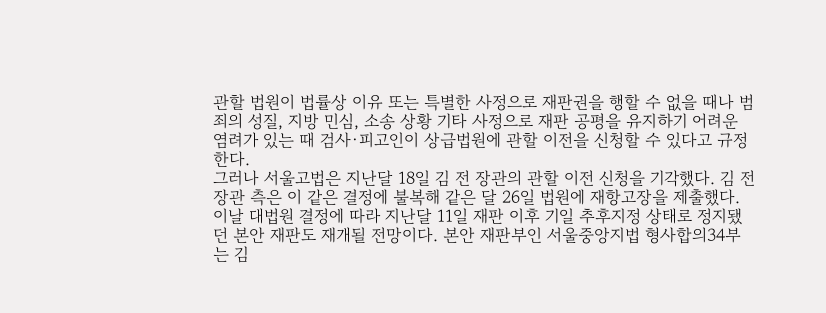관할 법원이 법률상 이유 또는 특별한 사정으로 재판권을 행할 수 없을 때나 범죄의 성질, 지방 민심, 소송 상황 기타 사정으로 재판 공평을 유지하기 어려운 염려가 있는 때 검사·피고인이 상급법원에 관할 이전을 신청할 수 있다고 규정한다.
그러나 서울고법은 지난달 18일 김 전 장관의 관할 이전 신청을 기각했다. 김 전 장관 측은 이 같은 결정에 불복해 같은 달 26일 법원에 재항고장을 제출했다.
이날 대법원 결정에 따라 지난달 11일 재판 이후 기일 추후지정 상태로 정지됐던 본안 재판도 재개될 전망이다. 본안 재판부인 서울중앙지법 형사합의34부는 김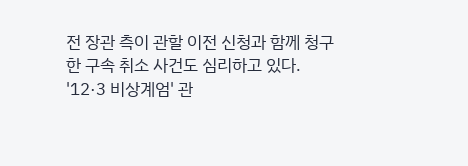전 장관 측이 관할 이전 신청과 함께 청구한 구속 취소 사건도 심리하고 있다.
'12·3 비상계엄' 관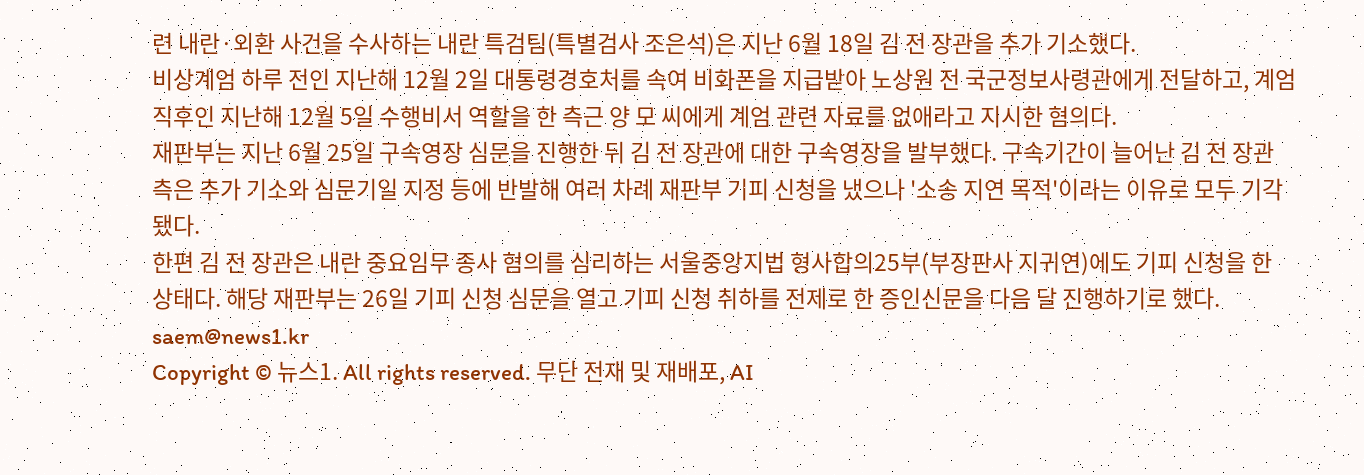련 내란·외환 사건을 수사하는 내란 특검팀(특별검사 조은석)은 지난 6월 18일 김 전 장관을 추가 기소했다.
비상계엄 하루 전인 지난해 12월 2일 대통령경호처를 속여 비화폰을 지급받아 노상원 전 국군정보사령관에게 전달하고, 계엄 직후인 지난해 12월 5일 수행비서 역할을 한 측근 양 모 씨에게 계엄 관련 자료를 없애라고 지시한 혐의다.
재판부는 지난 6월 25일 구속영장 심문을 진행한 뒤 김 전 장관에 대한 구속영장을 발부했다. 구속기간이 늘어난 김 전 장관 측은 추가 기소와 심문기일 지정 등에 반발해 여러 차례 재판부 기피 신청을 냈으나 '소송 지연 목적'이라는 이유로 모두 기각됐다.
한편 김 전 장관은 내란 중요임무 종사 혐의를 심리하는 서울중앙지법 형사합의25부(부장판사 지귀연)에도 기피 신청을 한 상태다. 해당 재판부는 26일 기피 신청 심문을 열고 기피 신청 취하를 전제로 한 증인신문을 다음 달 진행하기로 했다.
saem@news1.kr
Copyright © 뉴스1. All rights reserved. 무단 전재 및 재배포, AI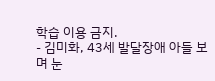학습 이용 금지.
- 김미화, 43세 발달장애 아들 보며 눈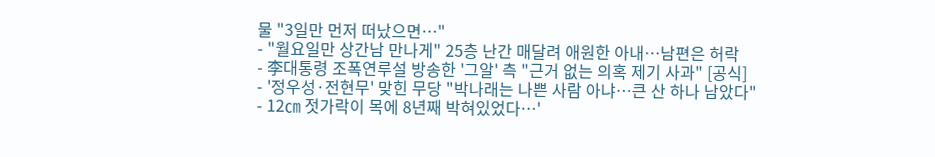물 "3일만 먼저 떠났으면…"
- "월요일만 상간남 만나게" 25층 난간 매달려 애원한 아내…남편은 허락
- 李대통령 조폭연루설 방송한 '그알' 측 "근거 없는 의혹 제기 사과" [공식]
- '정우성·전현무' 맞힌 무당 "박나래는 나쁜 사람 아냐…큰 산 하나 남았다"
- 12㎝ 젓가락이 목에 8년째 박혀있었다…'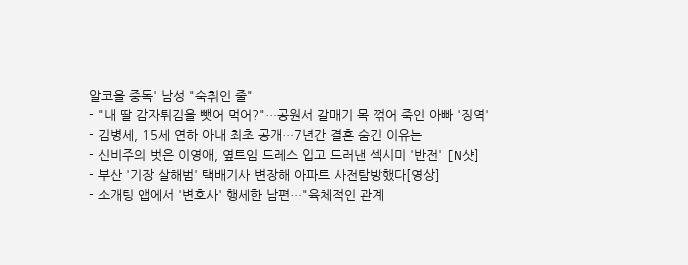알코올 중독' 남성 "숙취인 줄"
- "내 딸 감자튀김을 뺏어 먹어?"…공원서 갈매기 목 꺾어 죽인 아빠 '징역'
- 김병세, 15세 연하 아내 최초 공개…7년간 결혼 숨긴 이유는
- 신비주의 벗은 이영애, 옆트임 드레스 입고 드러낸 섹시미 '반전' [N샷]
- 부산 '기장 살해범' 택배기사 변장해 아파트 사전탐방했다[영상]
- 소개팅 앱에서 '변호사' 행세한 남편…"육체적인 관계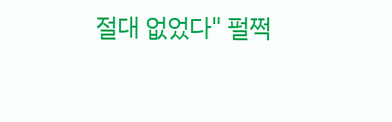절대 없었다" 펄쩍